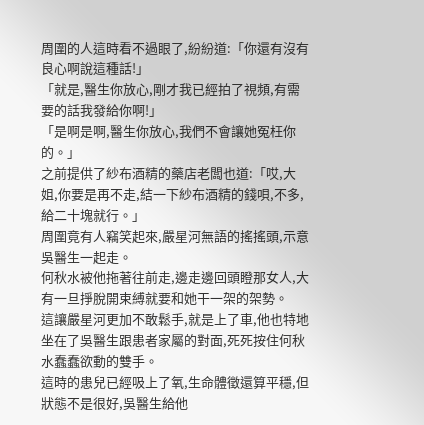周圍的人這時看不過眼了,紛紛道:「你還有沒有良心啊說這種話!」
「就是,醫生你放心,剛才我已經拍了視頻,有需要的話我發給你啊!」
「是啊是啊,醫生你放心,我們不會讓她冤枉你的。」
之前提供了紗布酒精的藥店老闆也道:「哎,大姐,你要是再不走,結一下紗布酒精的錢唄,不多,給二十塊就行。」
周圍竟有人竊笑起來,嚴星河無語的搖搖頭,示意吳醫生一起走。
何秋水被他拖著往前走,邊走邊回頭瞪那女人,大有一旦掙脫開束縛就要和她干一架的架勢。
這讓嚴星河更加不敢鬆手,就是上了車,他也特地坐在了吳醫生跟患者家屬的對面,死死按住何秋水蠢蠢欲動的雙手。
這時的患兒已經吸上了氧,生命體徵還算平穩,但狀態不是很好,吳醫生給他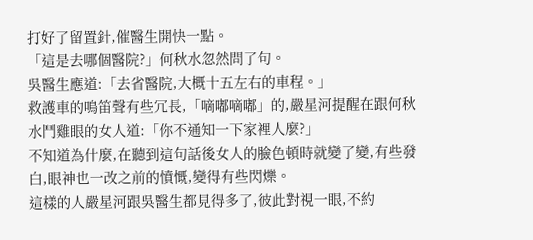打好了留置針,催醫生開快一點。
「這是去哪個醫院?」何秋水忽然問了句。
吳醫生應道:「去省醫院,大概十五左右的車程。」
救護車的鳴笛聲有些冗長,「嘀嘟嘀嘟」的,嚴星河提醒在跟何秋水鬥雞眼的女人道:「你不通知一下家裡人麼?」
不知道為什麼,在聽到這句話後女人的臉色頓時就變了變,有些發白,眼神也一改之前的憤慨,變得有些閃爍。
這樣的人嚴星河跟吳醫生都見得多了,彼此對視一眼,不約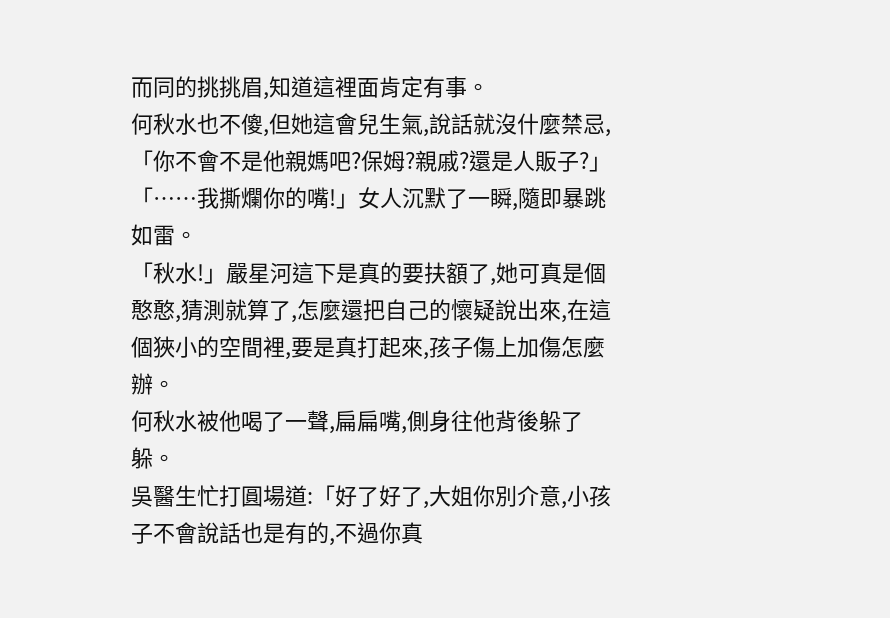而同的挑挑眉,知道這裡面肯定有事。
何秋水也不傻,但她這會兒生氣,說話就沒什麼禁忌,「你不會不是他親媽吧?保姆?親戚?還是人販子?」
「……我撕爛你的嘴!」女人沉默了一瞬,隨即暴跳如雷。
「秋水!」嚴星河這下是真的要扶額了,她可真是個憨憨,猜測就算了,怎麼還把自己的懷疑說出來,在這個狹小的空間裡,要是真打起來,孩子傷上加傷怎麼辦。
何秋水被他喝了一聲,扁扁嘴,側身往他背後躲了躲。
吳醫生忙打圓場道:「好了好了,大姐你別介意,小孩子不會說話也是有的,不過你真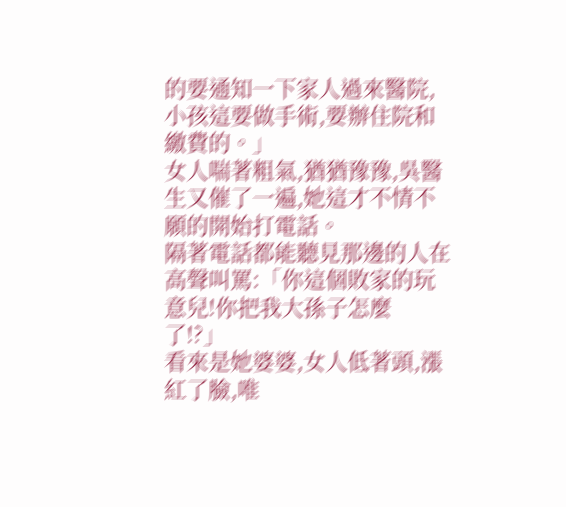的要通知一下家人過來醫院,小孩這要做手術,要辦住院和繳費的。」
女人喘著粗氣,猶猶豫豫,吳醫生又催了一遍,她這才不情不願的開始打電話。
隔著電話都能聽見那邊的人在高聲叫罵:「你這個敗家的玩意兒!你把我大孫子怎麼了!?」
看來是她婆婆,女人低著頭,漲紅了臉,唯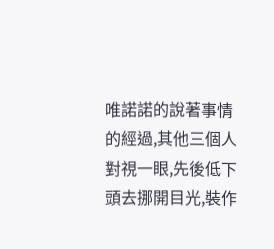唯諾諾的說著事情的經過,其他三個人對視一眼,先後低下頭去挪開目光,裝作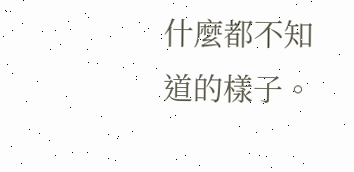什麼都不知道的樣子。